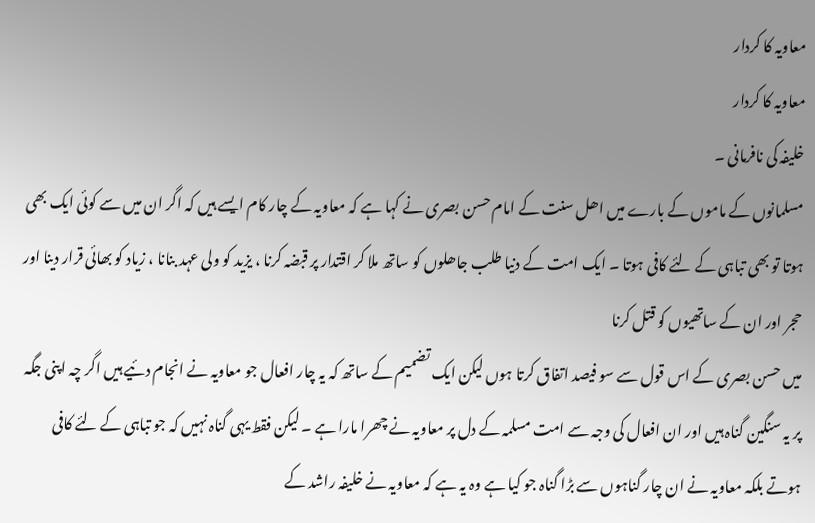معاویہ کا کردار
معاویہ کا کردار
خلیفہ کی نافرمانی ۔
مسلمانوں کے ماموں کے بارے میں اھل سنت کے امام حسن بصری نے کہا ہے کہ معاویہ کے چار کام ایسے ہیں کہ اگر ان میں سے کوئی ایک بھی ہوتا تو بھی تباہی کے لئے کافی ہوتا ۔ ایک امت کے دنیا طلب جاھلوں کو ساتھ ملا کر اقتدار پر قبضہ کرنا ، یزید کو ولی عہد بنانا ، زیاد کو بھائی قرار دینا اور حجر اور ان کے ساتھیوں کو قتل کرنا
میں حسن بصری کے اس قول سے سو فیصد اتفاق کرتا ہوں لیکن ایک تضمیم کے ساتھ کہ یہ چار افعال جو معاویہ نے انجام دئیے ہیں اگر چہ اپنی جگہ پر یہ سنگین گناہ ہیں اور ان افعال کی وجہ سے امت مسلمہ کے دل پر معاویہ نے چھرا مارا ہے ۔ لیکن فقط یہی گناہ نہیں کہ جو تباہی کے لئے کافی ہوتے بلکہ معاویہ نے ان چار گناہوں سے بڑا گناہ جو کیا ہے وہ یہ ہے کہ معاویہ نے خلیفہ راشد کے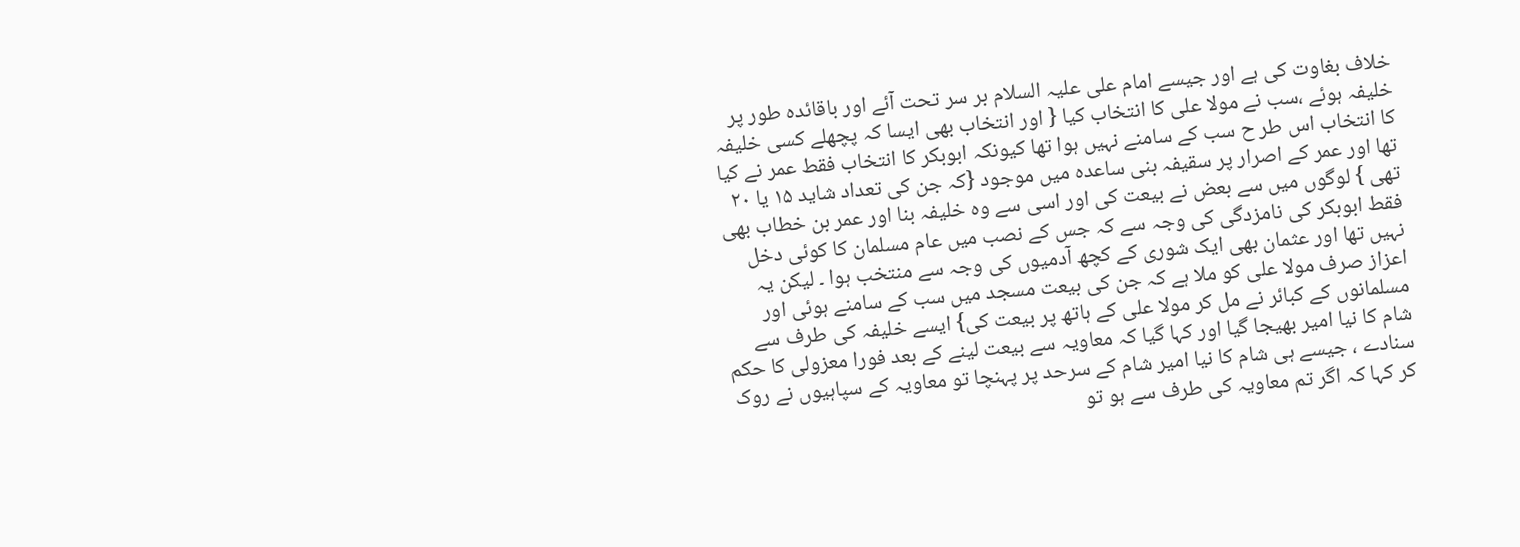خلاف بغاوت کی ہے اور جیسے امام علی علیہ السلام بر سر تحت آئے اور باقائدہ طور پر خلیفہ ہوئے ،سب نے مولا علی کا انتخاب کیا { اور انتخاب بھی ایسا کہ پچھلے کسی خلیفہ کا انتخاب اس طر ح سب کے سامنے نہیں ہوا تھا کیونکہ ابوبکر کا انتخاب فقط عمر نے کیا تھا اور عمر کے اصرار پر سقیفہ بنی ساعدہ میں موجود {کہ جن کی تعداد شاید ۱۵ یا ۲۰ تھی } لوگوں میں سے بعض نے بیعت کی اور اسی سے وہ خلیفہ بنا اور عمر بن خطاب بھی فقط ابوبکر کی نامزدگی کی وجہ سے کہ جس کے نصب میں عام مسلمان کا کوئی دخل نہیں تھا اور عثمان بھی ایک شوری کے کچھ آدمیوں کی وجہ سے منتخب ہوا ۔ لیکن یہ اعزاز صرف مولا علی کو ملا ہے کہ جن کی بیعت مسجد میں سب کے سامنے ہوئی اور مسلمانوں کے کبائر نے مل کر مولا علی کے ہاتھ پر بیعت کی} ایسے خلیفہ کی طرف سے شام کا نیا امیر بھیجا گیا اور کہا گیا کہ معاویہ سے بیعت لینے کے بعد فورا معزولی کا حکم سنادے ، جیسے ہی شام کا نیا امیر شام کے سرحد پر پہنچا تو معاویہ کے سپاہیوں نے روک کر کہا کہ اگر تم معاویہ کی طرف سے ہو تو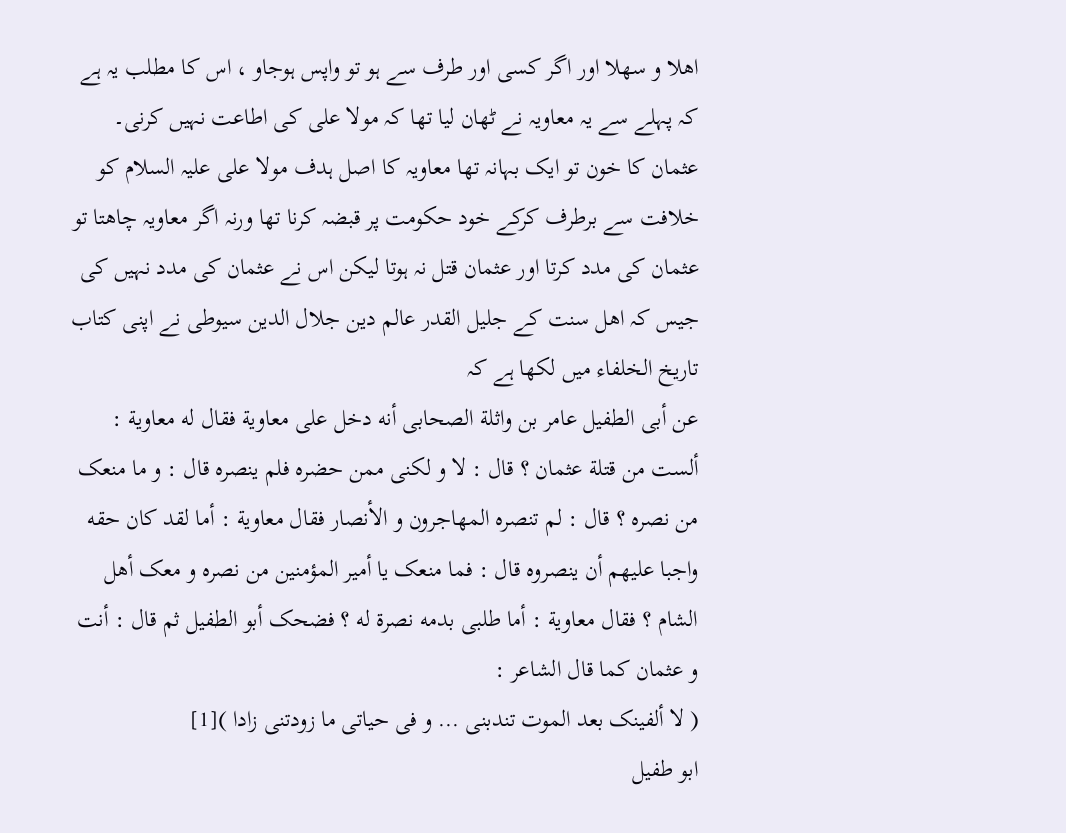اھلا و سھلا اور اگر کسی اور طرف سے ہو تو واپس ہوجاو ، اس کا مطلب یہ ہے کہ پہلے سے یہ معاویہ نے ٹھان لیا تھا کہ مولا علی کی اطاعت نہیں کرنی۔ عثمان کا خون تو ایک بہانہ تھا معاویہ کا اصل ہدف مولا علی علیہ السلام کو خلافت سے برطرف کرکے خود حکومت پر قبضہ کرنا تھا ورنہ اگر معاویہ چاھتا تو عثمان کی مدد کرتا اور عثمان قتل نہ ہوتا لیکن اس نے عثمان کی مدد نہیں کی جیس کہ اھل سنت کے جلیل القدر عالم دین جلال الدین سیوطی نے اپنی کتاب تاریخ الخلفاء میں لکھا ہے کہ
عن أبی الطفیل عامر بن واثلة الصحابی أنه دخل على معاویة فقال له معاویة : ألست من قتلة عثمان ؟ قال : لا و لکنی ممن حضره فلم ینصره قال : و ما منعک من نصره ؟ قال : لم تنصره المهاجرون و الأنصار فقال معاویة : أما لقد کان حقه واجبا علیهم أن ینصروه قال : فما منعک یا أمیر المؤمنین من نصره و معک أهل الشام ؟ فقال معاویة : أما طلبی بدمه نصرة له ؟ فضحک أبو الطفیل ثم قال : أنت و عثمان کما قال الشاعر :
( لا ألفینک بعد الموت تندبنی ... و فی حیاتی ما زودتنی زادا )[1]
ابو طفیل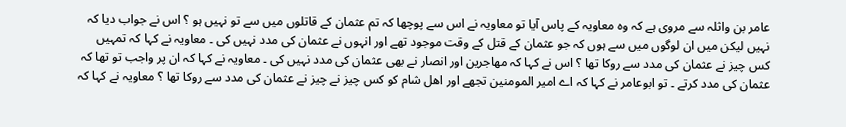عامر بن واثلہ سے مروی ہے کہ وہ معاویہ کے پاس آیا تو معاویہ نے اس سے پوچھا کہ تم عثمان کے قاتلوں میں سے تو نہیں ہو ؟ اس نے جواب دیا کہ نہیں لیکن میں ان لوگوں میں سے ہوں کہ جو عثمان کے قتل کے وقت موجود تھے اور انہوں نے عثمان کی مدد نہیں کی ۔ معاویہ نے کہا کہ تمہیں کس چیز نے عثمان کی مدد سے روکا تھا ؟ اس نے کہا کہ مھاجرین اور انصار نے بھی عثمان کی مدد نہیں کی ۔ معاویہ نے کہا کہ ان پر واجب تو تھا کہ عثمان کی مدد کرتے ۔ تو ابوعامر نے کہا کہ اے امیر المومنین تجھے اور اھل شام کو کس چیز نے چیز نے عثمان کی مدد سے روکا تھا ؟ معاویہ نے کہا کہ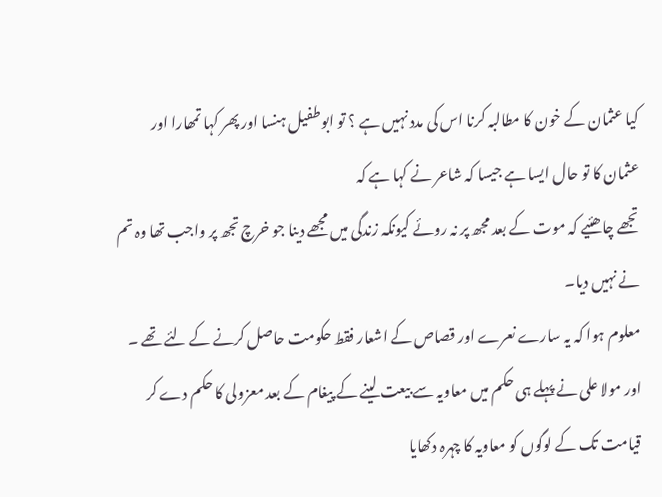کیا عثمان کے خون کا مطالبہ کرنا اس کی مدد نہیں ہے ؟ تو ابوطفیل ہنسا اور پھر کہا تمھارا اور عثمان کا تو حال ایسا ہے جیسا کہ شاعر نے کہا ہے کہ
تجھے چاھئیے کہ موت کے بعد مجھ پر نہ روئے کیونکہ زندگی میں مجھے دینا جو خرچ تجھ پر واجب تھا وہ تم نے نہیں دیا۔
معلوم ہوا کہ یہ سارے نعرے اور قصاص کے اشعار فقط حکومت حاصل کرنے کے لئے تھے ۔ اور مولا علی نے پہلے ہی حکم میں معاویہ سے بیعت لینے کے پیغام کے بعد معزولی کا حکم دے کر قیامت تک کے لوگوں کو معاویہ کا چہرہ دکھایا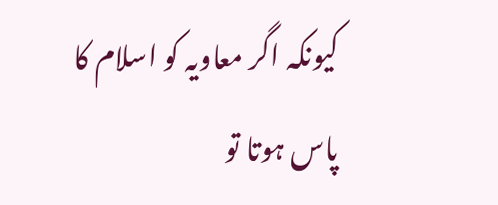کیونکہ اگر معاویہ کو اسلام کا پاس ہوتا تو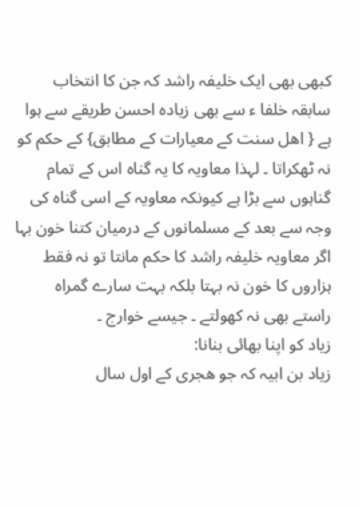کبھی بھی ایک خلیفہ راشد کہ جن کا انتخاب سابقہ خلفا ء سے بھی زیادہ احسن طریقے سے ہوا ہے { اھل سنت کے معیارات کے مطابق} کے حکم کو نہ ٹھکراتا ۔ لہذا معاویہ کا یہ گناہ اس کے تمام گناہوں سے بڑا ہے کیونکہ معاویہ کے اسی گناہ کی وجہ سے بعد کے مسلمانوں کے درمیان کتنا خون بہا اگر معاویہ خلیفہ راشد کا حکم مانتا تو نہ فقط ہزاروں کا خون نہ بہتا بلکہ بہت سارے گمراہ راستے بھی نہ کھولتے ۔ جیسے خوارج ۔
زیاد کو اپنا بھائی بنانا:
زیاد بن ابیہ کہ جو ھجری کے اول سال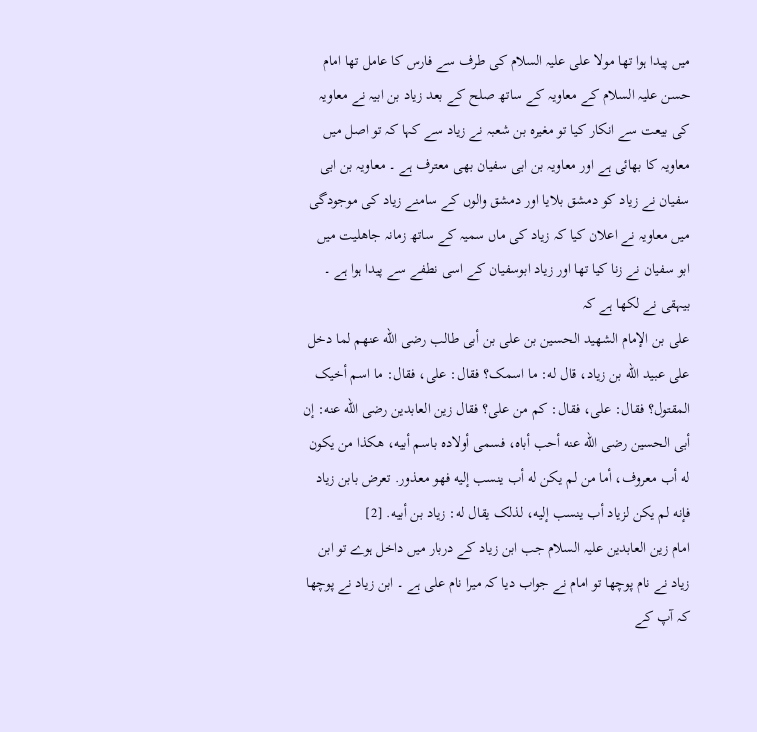میں پیدا ہوا تھا مولا علی علیہ السلام کی طرف سے فارس کا عامل تھا امام حسن علیہ السلام کے معاویہ کے ساتھ صلح کے بعد زیاد بن ابیہ نے معاویہ کی بیعت سے انکار کیا تو مغیرہ بن شعبہ نے زیاد سے کہا کہ تو اصل میں معاویہ کا بھائی ہے اور معاویہ بن ابی سفیان بھی معترف ہے ۔ معاویہ بن ابی سفیان نے زیاد کو دمشق بلایا اور دمشق والوں کے سامنے زیاد کی موجودگی میں معاویہ نے اعلان کیا کہ زیاد کی ماں سمیہ کے ساتھ زمانہ جاھلیت میں ابو سفیان نے زنا کیا تھا اور زیاد ابوسفیان کے اسی نطفے سے پیدا ہوا ہے ۔
بیہقی نے لکھا ہے کہ
علی بن الإمام الشهید الحسین بن علی بن أبی طالب رضی الله عنهم لما دخل على عبید الله بن زیاد، قال له: ما اسمک؟ فقال: علی، فقال: ما اسم أخیک المقتول؟ فقال: علی، فقال: کم من علی؟ فقال زین العابدین رضی الله عنه: إن أبی الحسین رضی الله عنه أحب أباه، فسمى أولاده باسم أبیه، هکذا من یکون له أب معروف، أما من لم یکن له أب ینسب إلیه فهو معذور. تعرض بابن زیاد فإنه لم یکن لزیاد أب ینسب إلیه، لذلک یقال له: زیاد بن أبیه. [2]
امام زین العابدین علیہ السلام جب ابن زیاد کے دربار میں داخل ہوے تو ابن زیاد نے نام پوچھا تو امام نے جواب دیا کہ میرا نام علی ہے ۔ ابن زیاد نے پوچھا کہ آپ کے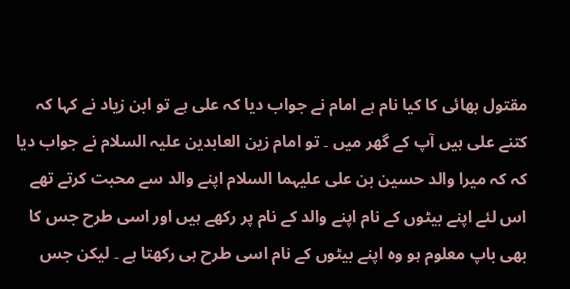مقتول بھائی کا کیا نام ہے امام نے جواب دیا کہ علی ہے تو ابن زیاد نے کہا کہ کتنے علی ہیں آپ کے گھر میں ۔ تو امام زین العابدین علیہ السلام نے جواب دیا کہ کہ میرا والد حسین بن علی علیہما السلام اپنے والد سے محبت کرتے تھے اس لئے اپنے بیٹوں کے نام اپنے والد کے نام پر رکھے ہیں اور اسی طرح جس کا بھی باپ معلوم ہو وہ اپنے بیٹوں کے نام اسی طرح ہی رکھتا ہے ۔ لیکن جس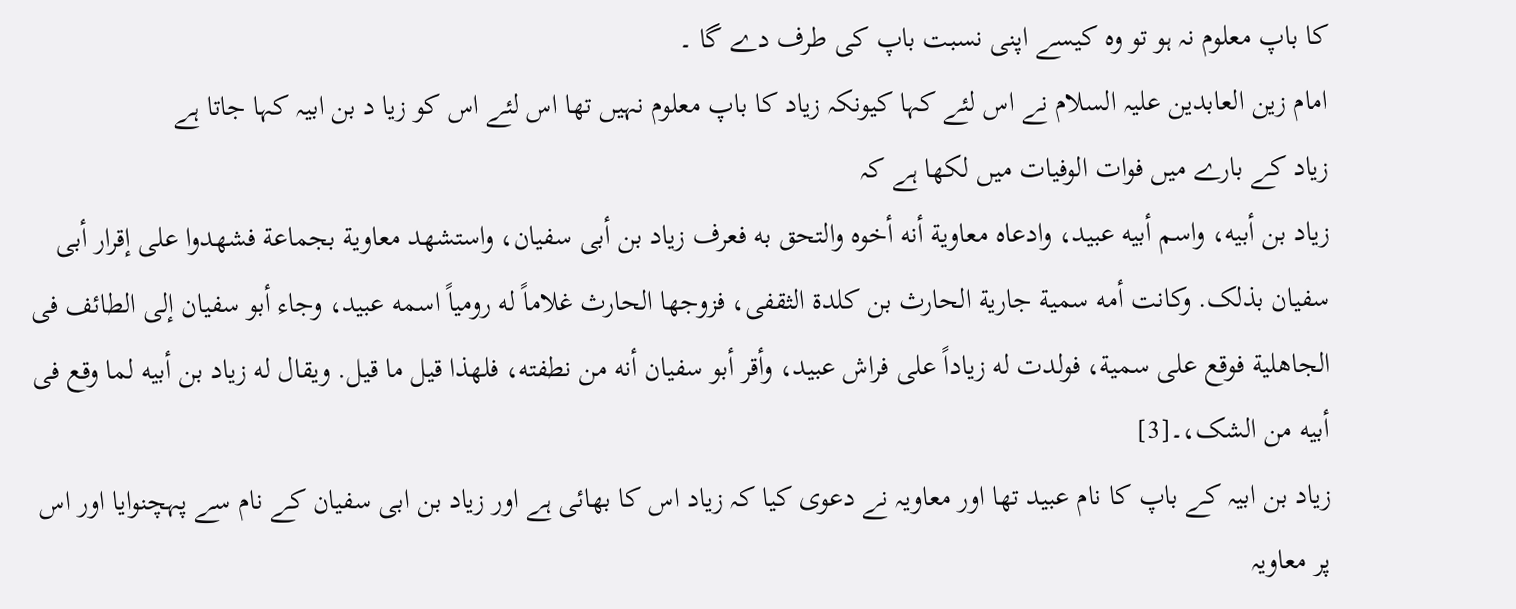کا باپ معلوم نہ ہو تو وہ کیسے اپنی نسبت باپ کی طرف دے گا ۔
امام زین العابدین علیہ السلام نے اس لئے کہا کیونکہ زیاد کا باپ معلوم نہیں تھا اس لئے اس کو زیا د بن ابیہ کہا جاتا ہے
زیاد کے بارے میں فوات الوفیات میں لکھا ہے کہ
زیاد بن أبیه، واسم أبیه عبید، وادعاه معاویة أنه أخوه والتحق به فعرف زیاد بن أبی سفیان، واستشهد معاویة بجماعة فشهدوا على إقرار أبی سفیان بذلک. وکانت أمه سمیة جاریة الحارث بن کلدة الثقفی، فزوجها الحارث غلاماً له رومیاً اسمه عبید، وجاء أبو سفیان إلى الطائف فی الجاهلیة فوقع على سمیة، فولدت له زیاداً على فراش عبید، وأقر أبو سفیان أنه من نطفته، فلهذا قیل ما قیل. ویقال له زیاد بن أبیه لما وقع فی أبیه من الشک،۔[3]
زیاد بن ابیہ کے باپ کا نام عبید تھا اور معاویہ نے دعوی کیا کہ زیاد اس کا بھائی ہے اور زیاد بن ابی سفیان کے نام سے پہچنوایا اور اس پر معاویہ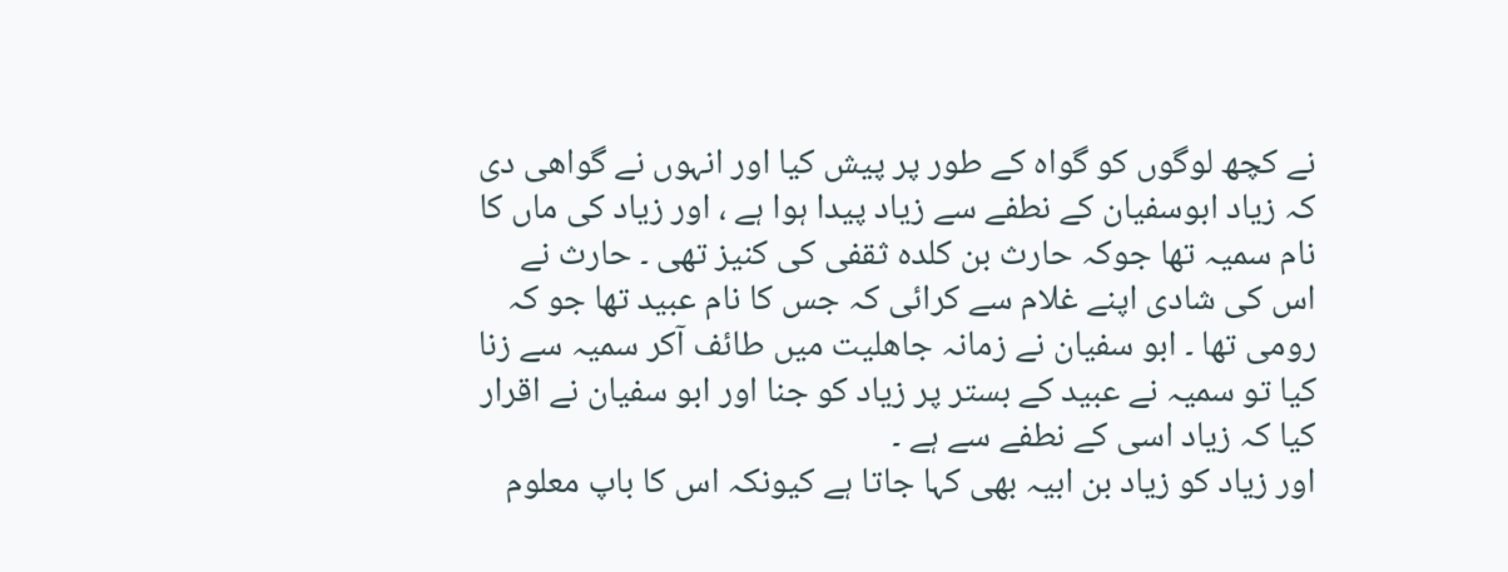نے کچھ لوگوں کو گواہ کے طور پر پیش کیا اور انہوں نے گواھی دی کہ زیاد ابوسفیان کے نطفے سے زیاد پیدا ہوا ہے ، اور زیاد کی ماں کا نام سمیہ تھا جوکہ حارث بن کلدہ ثقفی کی کنیز تھی ۔ حارث نے اس کی شادی اپنے غلام سے کرائی کہ جس کا نام عبید تھا جو کہ رومی تھا ۔ ابو سفیان نے زمانہ جاھلیت میں طائف آکر سمیہ سے زنا کیا تو سمیہ نے عبید کے بستر پر زیاد کو جنا اور ابو سفیان نے اقرار کیا کہ زیاد اسی کے نطفے سے ہے ۔
اور زیاد کو زیاد بن ابیہ بھی کہا جاتا ہے کیونکہ اس کا باپ معلوم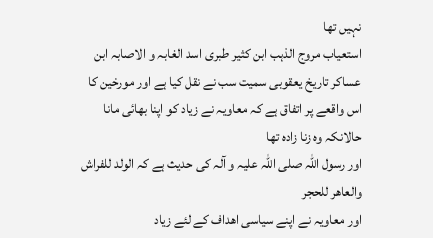نہیں تھا
استعیاب مروج الذہب ابن کثیر طبری اسد الغابہ و الاصابہ ابن عساکر تاریخ یعقوبی سمیت سب نے نقل کیا ہے اور مورخین کا اس واقعے پر اتفاق ہے کہ معاویہ نے زیاد کو اپنا بھائی مانا حالانکہ وہ زنا زادہ تھا
اور رسول اللہ صلی اللہ علیہ و آلہ کی حدیث ہے کہ الولد للفراش والعاھر للحجر
اور معاویہ نے اپنے سیاسی اھداف کے لئے زیاد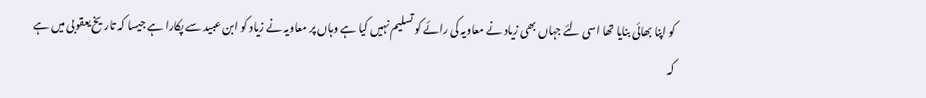کو اپنا بھائی بنایا تھا اسی لئے جہاں بھی زیاد نے معاویہ کی رائے کو تسلیم نہیں کیا ہے وہاں پر معاویہ نے زیاد کو ابن عبید سے پکارا ہے جیسا کہ تاریخ یعقوبی میں ہے کہ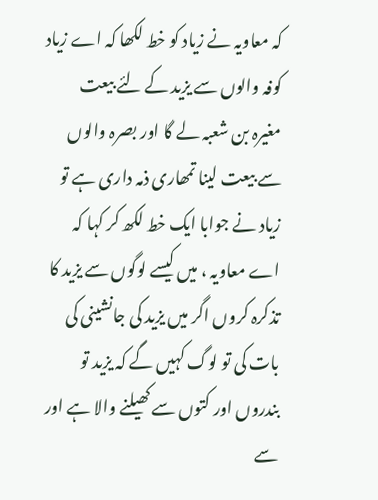کہ معاویہ نے زیاد کو خط لکھا کہ اے زیاد کوفہ والوں سے یزید کے لئے بیعت مغیرہ بن شعبہ لے گا اور بصرہ والوں سے بیعت لینا تمھاری ذمہ داری ہے تو زیاد نے جوابا ایک خط لکھ کر کہا کہ اے معاویہ ، میں کیسے لوگوں سے یزید کا تذکرہ کروں اگر میں یزید کی جانشینی کی بات کی تو لوگ کہیں گے کہ یزید تو بندروں اور کتوں سے کھیلنے والا ہے اور سے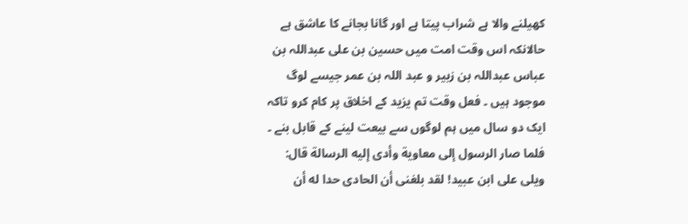کھیلنے والا ہے شراب پیتا ہے اور گانا بجانے کا عاشق ہے حالانکہ اس وقت امت میں حسین بن علی عبداللہ بن عباس عبداللہ بن زبیر و عبد اللہ بن عمر جیسے لوگ موجود ہیں ۔ فعل وقت تم یزید کے اخلاق پر کام کرو تاکہ ایک دو سال میں ہم لوگوں سے بیعت لینے کے قابل بنے ۔
فلما صار الرسول إلى معاویة وأدى إلیه الرسالة قال: ویلی على ابن عبید! لقد بلغنی أن الحادی حدا له أن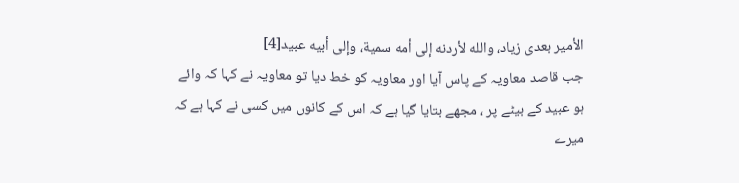الأمیر بعدی زیاد، والله لأردنه إلى أمه سمیة، وإلى أبیه عبید[4]
جب قاصد معاویہ کے پاس آیا اور معاویہ کو خط دیا تو معاویہ نے کہا کہ وائے ہو عبید کے بیٹے پر ، مجھے بتایا گیا ہے کہ اس کے کانوں میں کسی نے کہا ہے کہ میرے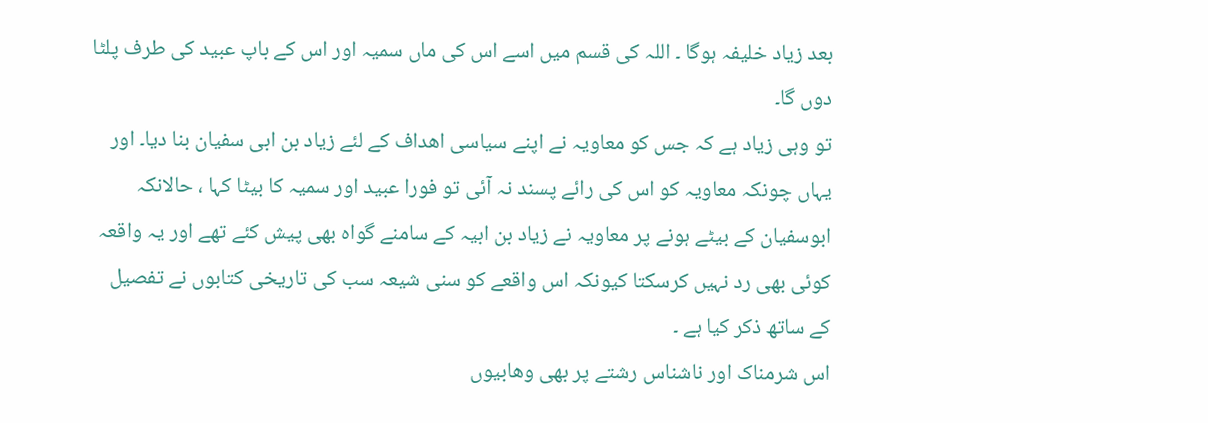بعد زیاد خلیفہ ہوگا ۔ اللہ کی قسم میں اسے اس کی ماں سمیہ اور اس کے باپ عبید کی طرف پلٹا دوں گا۔
تو وہی زیاد ہے کہ جس کو معاویہ نے اپنے سیاسی اھداف کے لئے زیاد بن ابی سفیان بنا دیا۔ اور یہاں چونکہ معاویہ کو اس کی رائے پسند نہ آئی تو فورا عبید اور سمیہ کا بیٹا کہا ، حالانکہ ابوسفیان کے بیٹے ہونے پر معاویہ نے زیاد بن ابیہ کے سامنے گواہ بھی پیش کئے تھے اور یہ واقعہ کوئی بھی رد نہیں کرسکتا کیونکہ اس واقعے کو سنی شیعہ سب کی تاریخی کتابوں نے تفصیل کے ساتھ ذکر کیا ہے ۔
اس شرمناک اور ناشناس رشتے پر بھی وھابیوں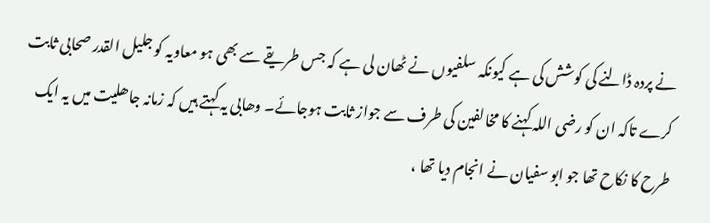نے پردہ ڈالنے کی کوشش کی ہے کیونکہ سلفیوں نے ٹھان لی ہے کہ جس طریقے سے بھی ہو معاویہ کو جلیل القدر صحابی ثابت کرے تاکہ ان کو رضی اللہ کہنے کا مخالفین کی طرف سے جواز ثابت ہوجائے۔ وھابی یہ کہتے ہیں کہ زمانہ جاھلیت میں یہ ایک طرح کا نکاح تھا جو ابو سفیان نے انجام دیا تھا ،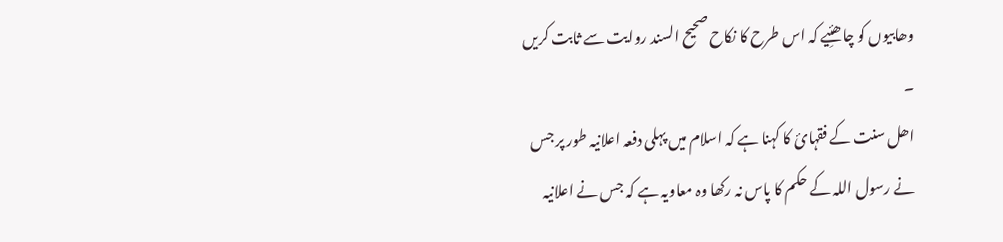وھابیوں کو چاھئِیے کہ اس طرح کا نکاح صحیح السند روایت سے ثابت کریں ۔
اھل سنت کے فقہائ کا کہنا ہے کہ اسلام میں پہلی دفعہ اعلانیہ طور پر جس نے رسول اللہ کے حکم کا پاس نہ رکھا وہ معاویہ ہے کہ جس نے اعلانیہ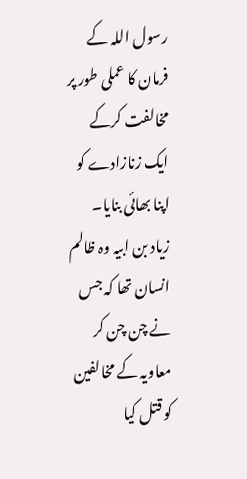رسول اللہ کے فرمان کا عملی طور پر مخالفت کرکے ایک زنازادے کو اپنا بھائی بنایا۔
زیاد بن ابیہ وہ ظالم انسان تھا کہ جس نے چن چن کر معاویہ کے مخالفین کو قتل کیا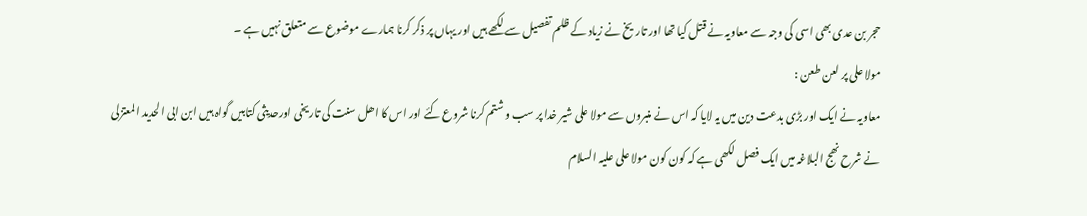حجر بن عدی بھی اسی کی وجہ سے معاویہ نے قتل کیا تھا اور تاریخ نے زیاد کے ظلم تفصیل سے لکھے ہیں اور یہاں پر ذکر کرنا ہمارے موضوع سے متعلق نہیں ہے ۔
مولا علی پر لعن طعن :
معاویہ نے ایک اور بڑی بدعت دین میں یہ لایا کہ اس نے منبروں سے مولا علی شیر خدا پر سب و شتم کرنا شروع کئے اور اس کا اھل سنت کی تاریخی اورحدیثی کتابیں گواہ ہیں ابن ابی الحدید المعتزلی نے شرح نھج البلاغہ میں ایک فصل لکھی ہے کہ کون کون مولا علی علیہ السلام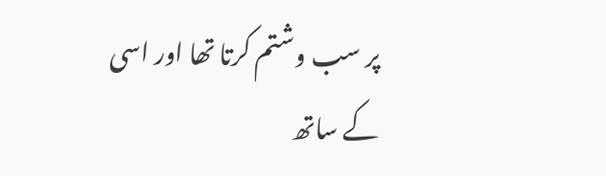پر سب وشتم کرتا تھا اور اسی کے ساتھ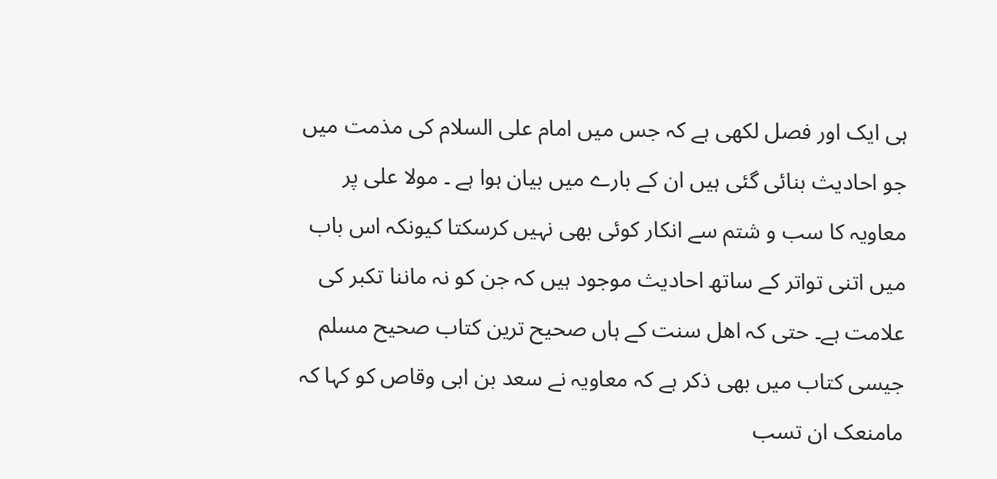ہی ایک اور فصل لکھی ہے کہ جس میں امام علی السلام کی مذمت میں جو احادیث بنائی گئی ہیں ان کے بارے میں بیان ہوا ہے ۔ مولا علی پر معاویہ کا سب و شتم سے انکار کوئی بھی نہیں کرسکتا کیونکہ اس باب میں اتنی تواتر کے ساتھ احادیث موجود ہیں کہ جن کو نہ ماننا تکبر کی علامت ہے۔ حتی کہ اھل سنت کے ہاں صحیح ترین کتاب صحیح مسلم جیسی کتاب میں بھی ذکر ہے کہ معاویہ نے سعد بن ابی وقاص کو کہا کہ مامنعک ان تسب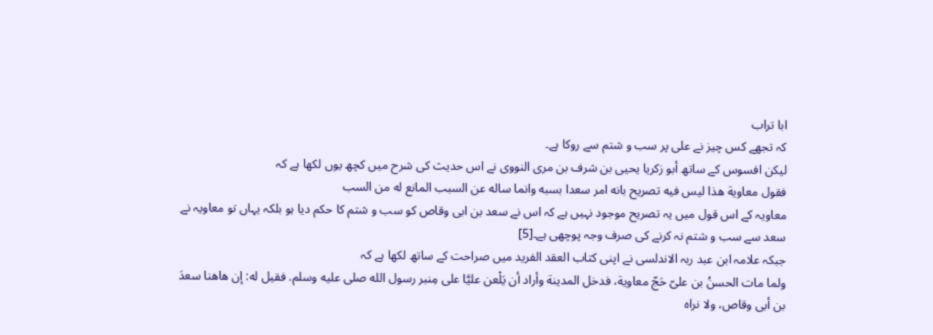ابا تراب
کہ تجھے کس چیز نے علی پر سب و شتم سے روکا ہے۔
لیکن افسوس کے ساتھ أبو زکریا یحیى بن شرف بن مری النووی نے اس حدیث کی شرح میں کچھ یوں لکھا ہے کہ
فقول معاویة هذا لیس فیه تصریح بانه امر سعدا بسبه وانما ساله عن السبب المانع له من السب
معاویہ کے اس قول میں یہ تصریح موجود نہیں ہے کہ اس نے سعد بن ابی وقاص کو سب و شتم کا حکم دیا ہو بلکہ یہاں تو معاویہ نے سعد سے سب و شتم نہ کرنے کی صرف وجہ پوچھی ہے۔[5]
جبکہ علامہ ابن عبد ربہ الاندلسی نے اپنی کتاب العقد الفرید میں صراحت کے ساتھ لکھا ہے کہ
ولما مات الحسنُ بن علیّ حَجّ معاویة، فدخل المدینة وأراد أن یَلْعن علیَّا على مِنبر رسول الله صلى علیه وسلم. فقیل له: إن هاهنا سعدَ بن أبی وقاص، ولا نراه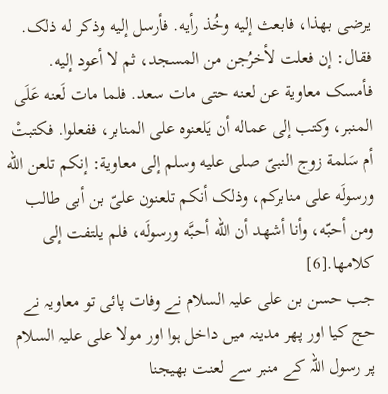یرضى بهذا، فابعث إلیه وخُذ رأیه. فأرسل إلیه وذکر له ذلک. فقال: إن فعلت لأخرُجن من المسجد، ثم لا أعود إلیه. فأمسک معاویة عن لعنه حتى مات سعد. فلما مات لَعنه عَلَى المنبر، وکتب إلى عماله أن یَلعنوه على المنابر، ففعلوا. فکتبتْ أم سَلمة زوج النبیّ صلى علیه وسلم إلى معاویة: إنکم تلعن اللّه ورسولَه على منابرکم، وذلک أنکم تلعنون علیّ بن أبی طالب ومن أحبّه، وأنا أشهد أن اللّه أحبَّه ورسولَه، فلم یلتفت إلى کلامها.[6]
جب حسن بن علی علیہ السلام نے وفات پائی تو معاویہ نے حج کیا اور پھر مدینہ میں داخل ہوا اور مولا علی علیہ السلام پر رسول اللہ کے منبر سے لعنت بھیجنا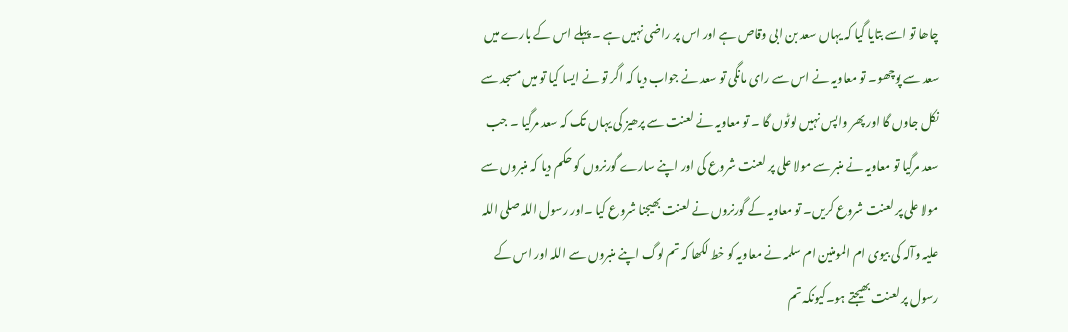چاھا تو اسے بتایا گیا کہ یہاں سعد بن ابی وقاص ہے اور اس پر راضی نہیں ہے ۔ پہلے اس کے بارے میں سعد سے پوچھو۔ تو معاویہ نے اس سے رای مانگی تو سعد نے جواب دیا کہ اگر تو نے ایسا کیا تو میں مسجد سے نکل جاوں گا اور پھر واپس نہیں لوٹوں گا ۔ تو معاویہ نے لعنت سے پرھیز کی یہاں تک کہ سعد مرگیا ۔ جب سعد مرگیا تو معاویہ نے منبر سے مولا علی پر لعنت شروع کی اور اپنے سارے گورنروں کو حکم دیا کہ منبروں سے مولا علی پر لعنت شروع کریں۔ تو معاویہ کے گورنروں نے لعنت بھیجنا شروع کیا ۔اور رسول اللہ صلی اللہ علیہ وآلہ کی بیوی ام المومنین ام سلمہ نے معاویہ کو خط لکھا کہ تم لوگ اپنے منبروں سے اللہ اور اس کے رسول پر لعنت بھیجتے ہو۔کیونکہ تم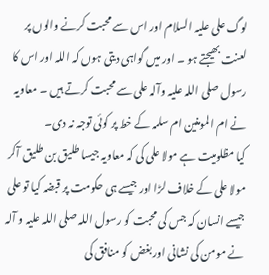لوگ علی علیہ السلام اور اس سے محبت کرنے والوں پر لعنت بھیجتے ہو ۔ اور میں گواہی دیتی ہوں کہ اللہ اور اس کا رسول صلی اللہ علیہ وآلہ علی سے محبت کرتے ہیں ۔ معاویہ نے ام المومنین ام سلمہ کے خط پر کوئی توجہ نہ دی۔
کیا مظلومیت ہے مولا علی کی کہ معاویہ جیسا طلیق بن طلیق آکر مولا علی کے خلاف لڑا اور جیسے ہی حکومت پر قبضہ کیا تو علی جیسے انسان کہ جس کی محبت کو رسول اللہ صلی اللہ علیہ و آلہ نے مومن کی نشانی اور بغض کو منافق کی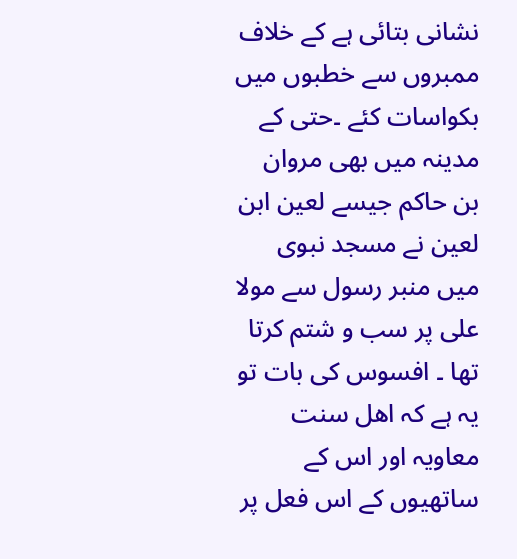نشانی بتائی ہے کے خلاف ممبروں سے خطبوں میں بکواسات کئے ۔حتی کے مدینہ میں بھی مروان بن حاکم جیسے لعین ابن لعین نے مسجد نبوی میں منبر رسول سے مولا علی پر سب و شتم کرتا تھا ۔ افسوس کی بات تو یہ ہے کہ اھل سنت معاویہ اور اس کے ساتھیوں کے اس فعل پر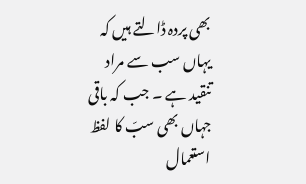بھی پردہ ڈالتے ہیں کہ یہاں سب سے مراد تنقید ہے ۔ جب کہ باقی جہاں بھی سبّ کا لفظ استعمال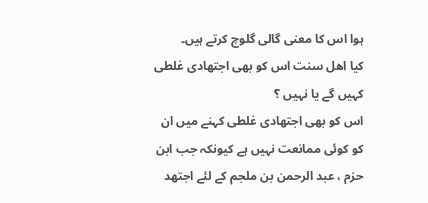ہوا اس کا معنی گالی گلوچ کرتے ہیں۔
کیا اھل سنت اس کو بھی اجتھادی غلطی کہیں گے یا نہیں ؟
اس کو بھی اجتھادی غلطی کہنے میں ان کو کوئی ممانعت نہیں ہے کیونکہ جب ابن حزم ، عبد الرحمن بن ملجم کے لئے اجتھد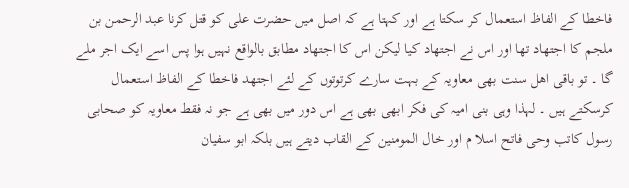فاخطا کے الفاظ استعمال کر سکتا ہے اور کہتا ہے کہ اصل میں حضرت علی کو قتل کرنا عبد الرحمن بن ملجم کا اجتھاد تھا اور اس نے اجتھاد کیا لیکن اس کا اجتھاد مطابق بالواقع نہیں ہوا پس اسے ایک اجر ملے گا ۔ تو باقی اھل سنت بھی معاویہ کے بہت سارے کرتوتوں کے لئے اجتھد فاخطا کے الفاظ استعمال کرسکتے ہیں ۔ لہذا وہی بنی امیہ کی فکر ابھی بھی ہے اس دور میں بھی ہے جو نہ فقط معاویہ کو صحابی رسول کاتب وحی فاتح اسلا م اور خال المومنین کے القاب دیتے ہیں بلکہ ابو سفیان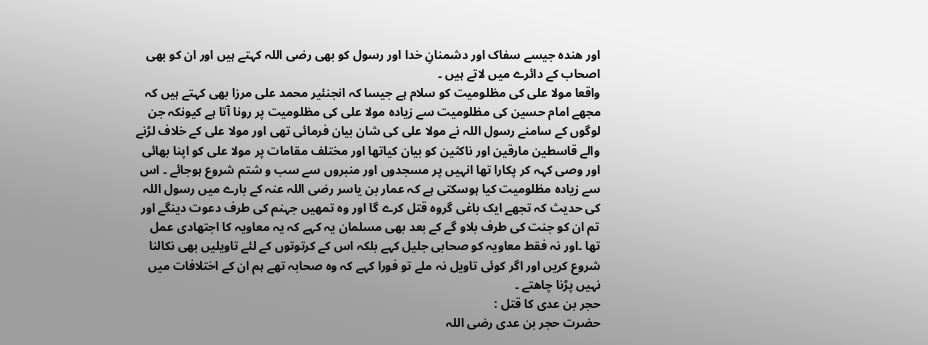اور ھندہ جیسے سفاک اور دشمنانِ خدا اور رسول کو بھی رضی اللہ کہتے ہیں اور ان کو بھی اصحاب کے دائرے میں لاتے ہیں ۔
واقعا مولا علی کی مظلومیت کو سلام ہے جیسا کہ انجنئیر محمد علی مرزا بھی کہتے ہیں کہ مجھے امام حسین کی مظلومیت سے زیادہ مولا علی کی مظلومیت پر رونا آتا ہے کیونکہ جن لوگوں کے سامنے رسول اللہ نے مولا علی کی شان بیان فرمائی تھی اور مولا علی کے خلاف لڑنے والے قاسطین مارقین اور ناکثین کو بیان کیاتھا اور مختلف مقامات پر مولا علی کو اپنا بھائی اور وصی کہہ کر پکارا تھا انہیں پر مسجدوں اور منبروں سے سب و شتم شروع ہوجائے ۔ اس سے زیادہ مظلومیت کیا ہوسکتی ہے کہ عمار بن یاسر رضی اللہ عنہ کے بارے میں رسول اللہ کی حدیث کہ تجھے ایک باغی گروہ قتل کرے گا اور وہ تمھیں جہنم کی طرف دعوت دینگے اور تم ان کو جنت کی طرف بلاو گے کے بعد بھی مسلمان یہ کہے کہ یہ معاویہ کا اجتھادی عمل تھا ۔اور نہ فقط معاویہ کو صحابی جلیل کہے بلکہ اس کے کرتوتوں کے لئے تاویلیں بھی نکالنا شروع کریں اور اگر کوئی تاویل نہ ملے تو فورا کہے کہ وہ صحابہ تھے ہم ان کے اختلافات میں نہیں پڑنا چاھتے ۔
حجر بن عدی کا قتل :
حضرت حجر بن عدی رضی اللہ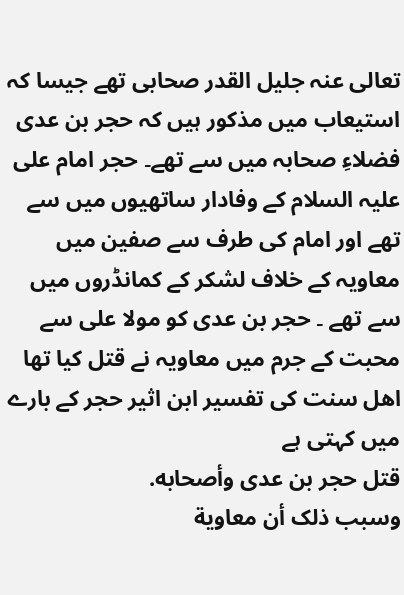تعالی عنہ جلیل القدر صحابی تھے جیسا کہ استیعاب میں مذکور ہیں کہ حجر بن عدی فضلاءِ صحابہ میں سے تھے۔ حجر امام علی علیہ السلام کے وفادار ساتھیوں میں سے تھے اور امام کی طرف سے صفین میں معاویہ کے خلاف لشکر کے کمانڈروں میں سے تھے ۔ حجر بن عدی کو مولا علی سے محبت کے جرم میں معاویہ نے قتل کیا تھا اھل سنت کی تفسیر ابن اثیر حجر کے بارے میں کہتی ہے
قتل حجر بن عدی وأصحابه.
وسبب ذلک أن معاویة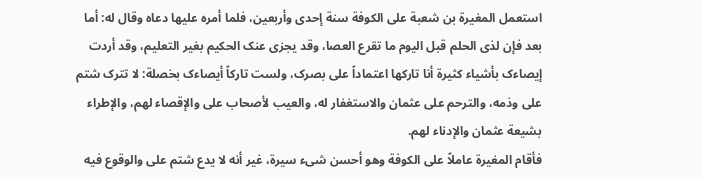استعمل المغیرة بن شعبة على الکوفة سنة إحدى وأربعین، فلما أمره علیها دعاه وقال له: أما بعد فإن لذی الحلم قبل الیوم ما تقرع العصا، وقد یجزی عنک الحکیم بغیر التعلیم، وقد أردت إیصاءک بأشیاء کثیرة أنا تارکها اعتماداً على بصرک، ولست تارکاً أیصاءک بخصلة: لا تترک شتم علی وذمه، والترحم على عثمان والاستغفار له، والعیب لأصحاب علی والإقصاء لهم، والإطراء بشیعة عثمان والإدناء لهم.
فأقام المغیرة عاملاً على الکوفة وهو أحسن شیء سیرة، غیر أنه لا یدع شتم علی والوقوع فیه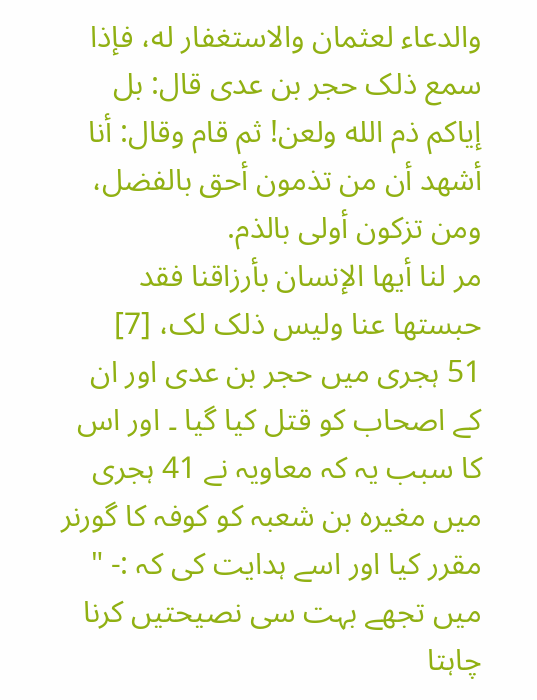والدعاء لعثمان والاستغفار له، فإذا سمع ذلک حجر بن عدی قال: بل إیاکم ذم الله ولعن! ثم قام وقال: أنا أشهد أن من تذمون أحق بالفضل، ومن تزکون أولى بالذم.
مر لنا أیها الإنسان بأرزاقنا فقد حبستها عنا ولیس ذلک لک، [7]
51 ہجری میں حجر بن عدی اور ان کے اصحاب کو قتل کیا گیا ۔ اور اس کا سبب یہ کہ معاویہ نے 41 ہجری میں مغیرہ بن شعبہ کو کوفہ کا گورنر مقرر کیا اور اسے ہدایت کی کہ :- " میں تجھے بہت سی نصیحتیں کرنا چاہتا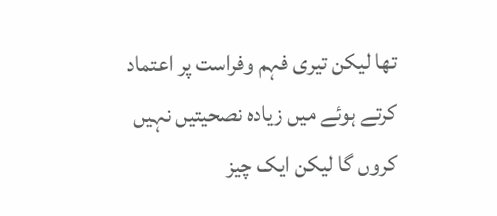تھا لیکن تیری فہم وفراست پر اعتماد کرتے ہوئے میں زیادہ نصحیتیں نہیں کروں گا لیکن ایک چیز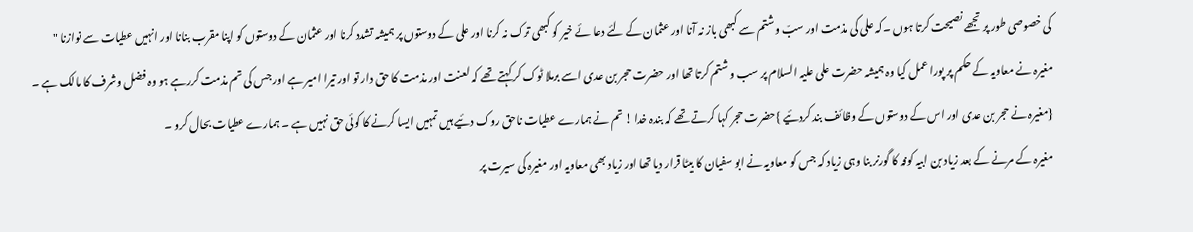کی خصوصی طور پر تجھے نصیحت کرتا ہوں ۔کہ علی کی مذمت اور سبّ وشتم سے کبھی باز نہ آنا اور عثمان کے لئے دعا ئے خیر کو کبھی ترک نہ کرنا اور علی کے دوستوں پر ہمیشہ تشدد کرنا اور عثمان کے دوستوں کو اپنا مقرب بنانا اور انہیں عطیات سے نوازنا "
مغیرہ نے معاویہ کے حکم پر پورا عمل کیا وہ ہمیشہ حضرت علی علیہ السلام پر سب و شتم کرتا تھا اور حضرت حجر بن عدی اسے برملا ٹوک کر کہتے تھے کہ لعنت اور مذمت کا حق دار تو اور تیرا امیر ہے اور جس کی تم مذمت کررہے ہو وہ فضل وشرف کا مالک ہے ۔
{مغیرہ نے حجر بن عدی اور اس کے دوستوں کے وظائف بند کردئیے }حضرت حجر کہا کرتے تھے کہ بندہ خدا ! تم نے ہمارے عطیات ناحق روک دئیے ہیں تمہیں ایسا کرنے کا کوئی حق نہیں ہے ۔ ہمارے عطیات بحال کرو ۔
مغیرہ کے مرنے کے بعد زیاد بن ابیہ کوفہ کا گورنر بنا وہی زیاد کہ جس کو معاویہ نے ابو سفیان کا بیٹا قرار دیا تھا اور زیاد بھی معاویہ اور مغیرہ کی سیرت پر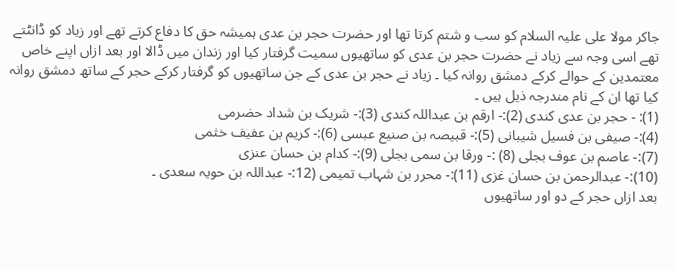جاکر مولا علی علیہ السلام کو سب و شتم کرتا تھا اور حضرت حجر بن عدی ہمیشہ حق کا دفاع کرتے تھے اور زیاد کو ڈانٹتے تھے اسی وجہ سے زیاد نے حضرت حجر بن عدی کو ساتھیوں سمیت گرفتار کیا اور زندان میں ڈالا اور بعد ازاں اپنے خاص معتمدین کے حوالے کرکے دمشق روانہ کیا ۔ زیاد نے حجر بن عدی کے جن ساتھیوں کو گرفتار کرکے حجر کے ساتھ دمشق روانہ کیا تھا ان کے نام مندرجہ ذیل ہیں ۔
(1): - حجر بن عدی کندی (2):- ارقم بن عبداللہ کندی (3):- شریک بن شداد حضرمی
(4):- صیفی بن فسیل شیبانی (5):- قبیصہ بن صنیع عبسی (6):- کریم بن عفیف خثمی
(7):- عاصم بن عوف بجلی (8) :- ورقا بن سمی بجلی (9):- کدام بن حسان عنزی
(10):- عبدالرحمن بن حسان غزی (11):- محرر بن شہاب تمیمی (12:- عبداللہ بن حویہ سعدی ۔
بعد ازاں حجر کے دو اور ساتھیوں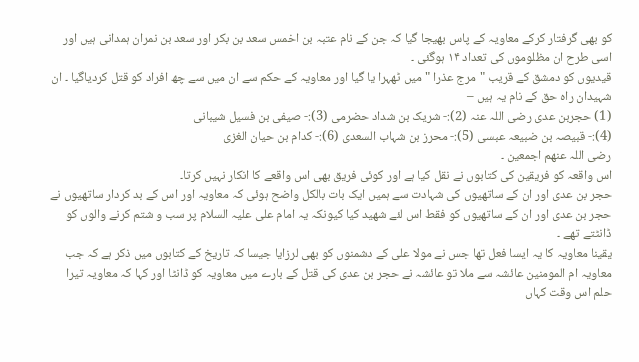کو بھی گرفتار کرکے معاویہ کے پاس بھیجا گیا کہ جن کے نام عتبہ بن اخمس سعد بن بکر اور سعد بن نمران ہمدانی ہیں اور اسی طرح ان مظلوموں کی تعداد ۱۴ ہوگئی ۔
قیدیوں کو دمشق کے قریب "مرج عذرا " میں ٹھہرا یا گیا اور معاویہ کے حکم سے ان میں سے چھ افراد کو قتل کردیاگیا ۔ ان شہیدان راہ حق کے نام یہ ہیں –
(1) حجربن عدی رضی اللہ عنہ (2):- شریک بن شداد حضرمی (3):- صیفی بن فسیل شیبانی
(4):- قبیصہ بن ضبیعہ عبسی (5):- محرز بن شہاب السعدی (6):- کدام بن حیان الغزی
رضی اللہ عنھم اجمعین ۔
اس واقعہ کو فریقین کی کتابوں نے نقل کیا ہے اور کوئی فریق بھی اس واقعے کا انکار نہیں کرتا۔
حجر بن عدی اور ان کے ساتھیوں کی شہادت سے ہمیں ایک بات بالکل واضح ہوئی کہ معاویہ اور اس کے بد کردار ساتھیوں نے حجر بن عدی اور ان کے ساتھیوں کو فقط اس لئے شھید کیا کیونکہ یہ امام علی علیہ السلام پر سب و شتم کرنے والوں کو ڈانٹتے تھے ۔
یقینا معاویہ کا یہ ایسا فعل تھا جس نے مولا علی کے دشمنوں کو بھی لرزایا جیسا کہ تاریخ کے کتابوں میں ذکر ہے کہ جب معاویہ ام المومنین عائشہ سے ملا تو عائشہ نے حجر بن عدی کی قتل کے بارے میں معاویہ کو ڈانٹا اور کہا کہ معاویہ تیرا حلم اس وقت کہاں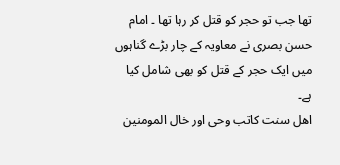تھا جب تو حجر کو قتل کر رہا تھا ۔ امام حسن بصری نے معاویہ کے چار بڑے گناہوں میں ایک حجر کے قتل کو بھی شامل کیا ہے۔
اھل سنت کاتب وحی اور خال المومنین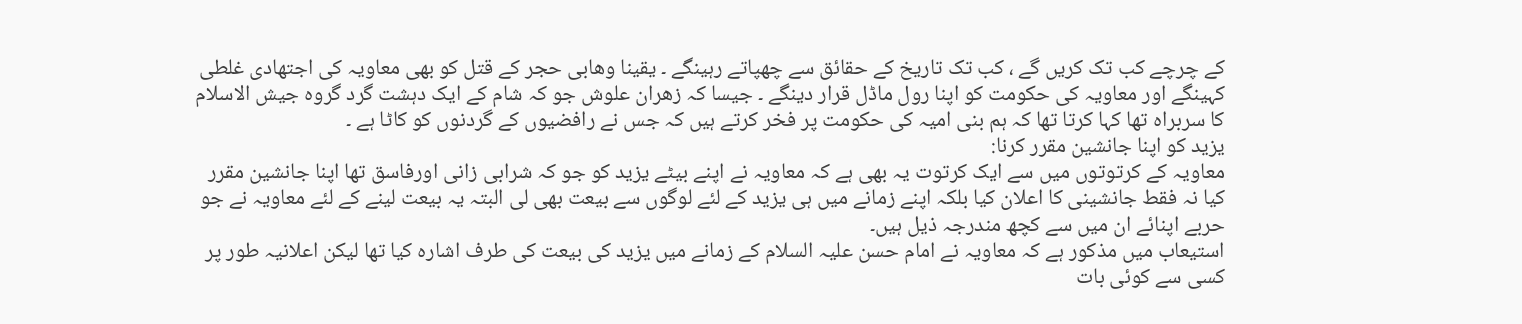کے چرچے کب تک کریں گے ، کب تک تاریخ کے حقائق سے چھپاتے رہینگے ۔ یقینا وھابی حجر کے قتل کو بھی معاویہ کی اجتھادی غلطی کہینگے اور معاویہ کی حکومت کو اپنا رول ماڈل قرار دینگے ۔ جیسا کہ زھران علوش جو کہ شام کے ایک دہشت گرد گروہ جیش الاسلام کا سربراہ تھا کہا کرتا تھا کہ ہم بنی امیہ کی حکومت پر فخر کرتے ہیں کہ جس نے رافضیوں کے گردنوں کو کاٹا ہے ۔
یزید کو اپنا جانشین مقرر کرنا:
معاویہ کے کرتوتوں میں سے ایک کرتوت یہ بھی ہے کہ معاویہ نے اپنے بیٹے یزید کو جو کہ شرابی زانی اورفاسق تھا اپنا جانشین مقرر کیا نہ فقط جانشینی کا اعلان کیا بلکہ اپنے زمانے میں ہی یزید کے لئے لوگوں سے بیعت بھی لی البتہ یہ بیعت لینے کے لئے معاویہ نے جو حربے اپنائے ان میں سے کچھ مندرجہ ذیل ہیں۔
استیعاب میں مذکور ہے کہ معاویہ نے امام حسن علیہ السلام کے زمانے میں یزید کی بیعت کی طرف اشارہ کیا تھا لیکن اعلانیہ طور پر کسی سے کوئی بات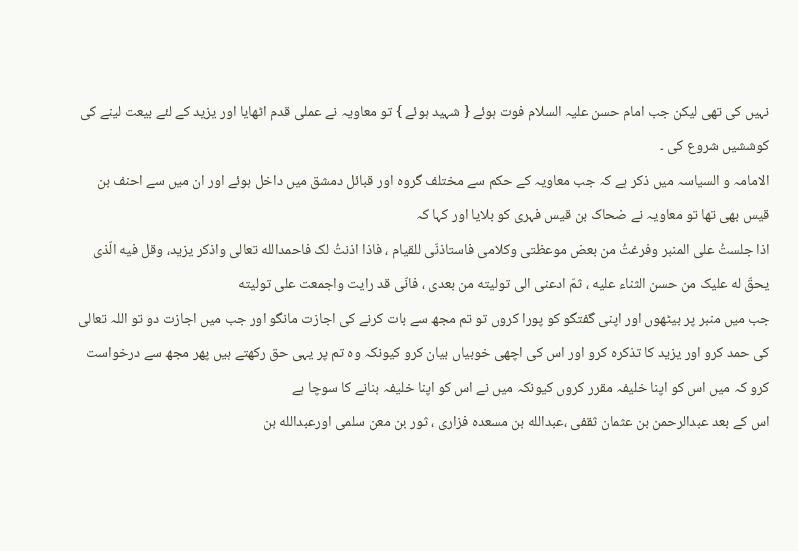نہیں کی تھی لیکن جب امام حسن علیہ السلام فوت ہوئے { شہید ہوئے } تو معاویہ نے عملی قدم اٹھایا اور یزید کے لئے بیعت لینے کی کوششیں شروع کی ۔
الامامہ و السیاسہ میں ذکر ہے کہ جب معاویہ کے حکم سے مختلف گروہ اور قبائل دمشق میں داخل ہوئے اور ان میں سے احنف بن قیس بھی تھا تو معاویہ نے ضحاک بن قیس فہری کو بلایا اور کہا کہ
اذا جلستُ على المنبر وفرغتُ من بعض موعظتی وکلامی فاستاذنّی للقیام ، فاذا اذنتُ لک فاحمدالله تعالى واذکر یزید، وقل فیه الّذی یحقّ له علیک من حسن الثناء علیه ، ثمّ ادعنی الى تولیته من بعدی ، فانّی قد رایت واجمعت على تولیته
جب میں منبر پر بیٹھوں اور اپنی گفتگو کو پورا کروں تو تم مجھ سے بات کرنے کی اجازت مانگو اور جب میں اجازت دو تو اللہ تعالی کی حمد کرو اور یزید کا تذکرہ کرو اور اس کی اچھی خوبیاں بیان کرو کیونکہ وہ تم پر یہی حق رکھتے ہیں پھر مجھ سے درخواست کرو کہ میں اس کو اپنا خلیفہ مقرر کروں کیونکہ میں نے اس کو اپنا خلیفہ بنانے کا سوچا ہے
اس کے بعد عبدالرحمن بن عثمان ثقفى ،عبدالله بن مسعده فزارى ، ثور بن معن سلمى اورعبدالله بن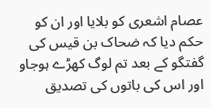عصام اشعرى کو بلایا اور ان کو حکم دیا کہ ضحاک بن قیس کی گفتگو کے بعد تم لوگ کھڑے ہوجاو اور اس کی باتوں کی تصدیق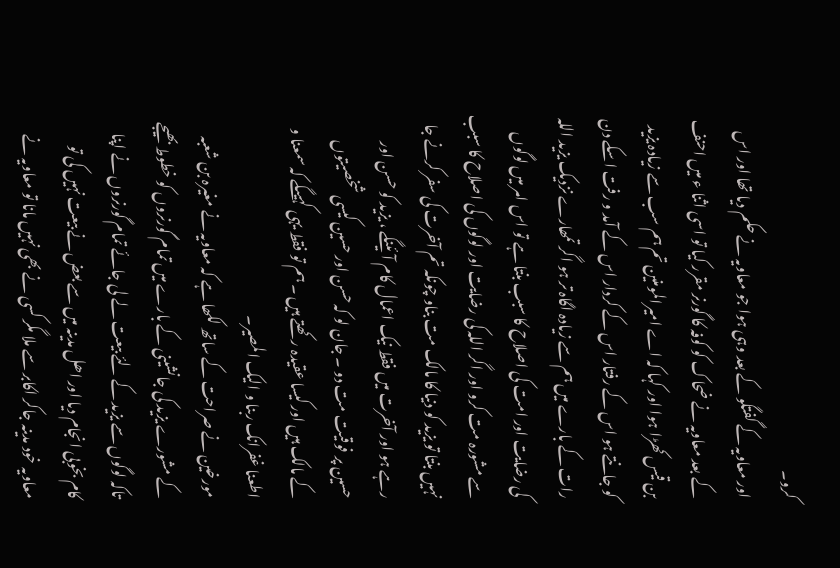کرو۔
اور معاویہ کے گفتگو کے بعد وہی ہوا جو معاویہ نے حکم دیا تھا اور اس کے بعد معاویہ نے ضحاک کو کوفہ کا گورنر مقرر کیا تو اسی اثنا ء میں احنف بن قیس کھڑا ہوا اور کہا کہ اے امیرالمومنین تم ہم سب سے زیادہ یزید کو جانتے ہو اس کے رفتار اس کے کردار اس کے آمد و رفت اسکے دن رات کے بارے میں ہم سے زیادہ اگاہ تر ہو اگر تمھارے نزدیک یزید اللہ کی رضایت اور امت کی اصلاح کا سبب بنتا ہے تو اس امر میں لوگوں سے مشورہ مت کرو اور اگر اللہ کی رضایت اور لوگوں کی اصلاح کا سبب نہیں بنتا تو یزید کو دنیا کا مالک مت بناو چونکہ تم آخرت کی سفر کرنے جا رہے ہو اور آخرت میں فقط نیک اعمال کام آئینگے ، یزید کو حسن اور حسین پر فوقیت مت دو ۔ جان لو کہ حسن اور حسین کیسی شخصیتوں کے مالک ہیں اور کیسا عقیدہ رکھتے ہیں ۔ ہم تو فقط یہی کہیںگے کہ سمعنا و اطعنا غفرانک ربنا و الیک المصیر۔
مورخین نے صراحت کے ساتھ لکھا ہے کہ معاویہ نے مغیرہ بن شعبہ کے مشورے یزید کی جانشینی کے بارے میں تمام گورنروں کو خطوط بھیجے تاکہ لوگوں سے یزید کے لئے بیعت لے لی جائے تمام گورنروں نے اپنا کام بخوبی انجام دیا اور اھل مدینہ میں سے بعض نے بیعت نہیں کی تو معاویہ خود مدینہ جاکر اکابر سے ملا مگر کسی نے بھی نہیں مانا تو معاویہ نے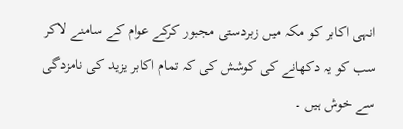انہی اکابر کو مکہ میں زبردستی مجبور کرکے عوام کے سامنے لاکر سب کو یہ دکھانے کی کوشش کی کہ تمام اکابر یزید کی نامزدگی سے خوش ہیں ۔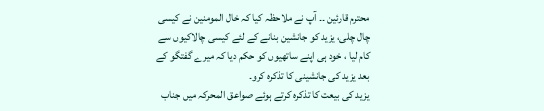محترم قارئین ۔۔ آپ نے ملاحظہ کیا کہ خال المومنین نے کیسی چال چلی، یزید کو جانشین بنانے کے لئے کیسی چالاکیوں سے کام لیا ، خود ہی اپنے ساتھیوں کو حکم دیا کہ میرے گفتگو کے بعد یزید کی جانشینی کا تذکرہ کرو۔
یزید کی بیعت کا تذکرہ کرتے ہوئے صواعق المحرکہ میں جناب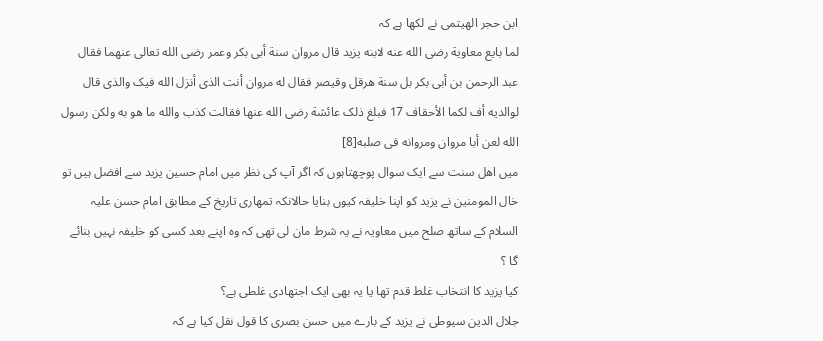ابن حجر الھیتمی نے لکھا ہے کہ
لما بایع معاویة رضی الله عنه لابنه یزید قال مروان سنة أبی بکر وعمر رضی الله تعالى عنهما فقال عبد الرحمن بن أبی بکر بل سنة هرقل وقیصر فقال له مروان أنت الذی أنزل الله فیک والذی قال لوالدیه أف لکما الأحقاف 17 فبلغ ذلک عائشة رضی الله عنها فقالت کذب والله ما هو به ولکن رسول الله لعن أبا مروان ومروانه فی صلبه[8]
میں اھل سنت سے ایک سوال پوچھتاہوں کہ اگر آپ کی نظر میں امام حسین یزید سے افضل ہیں تو خال المومنین نے یزید کو اپنا خلیفہ کیوں بنایا حالانکہ تمھاری تاریخ کے مطابق امام حسن علیہ السلام کے ساتھ صلح میں معاویہ نے یہ شرط مان لی تھی کہ وہ اپنے بعد کسی کو خلیفہ نہیں بنائے گا ؟
کیا یزید کا انتخاب غلط قدم تھا یا یہ بھی ایک اجتھادی غلطی ہے؟
جلال الدین سیوطی نے یزید کے بارے میں حسن بصری کا قول نقل کیا ہے کہ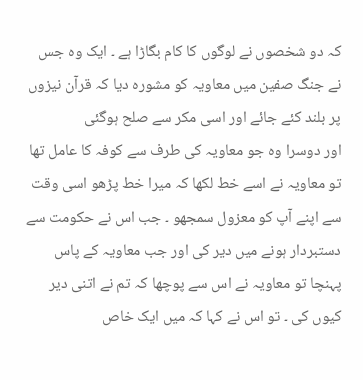کہ دو شخصوں نے لوگوں کا کام بگاڑا ہے ۔ ایک وہ جس نے جنگ صفین میں معاویہ کو مشورہ دیا کہ قرآن نیزوں پر بلند کئے جائے اور اسی مکر سے صلح ہوگئی
اور دوسرا وہ جو معاویہ کی طرف سے کوفہ کا عامل تھا تو معاویہ نے اسے خط لکھا کہ میرا خط پڑھو اسی وقت سے اپنے آپ کو معزول سمجھو ۔ جب اس نے حکومت سے دستبردار ہونے میں دیر کی اور جب معاویہ کے پاس پہنچا تو معاویہ نے اس سے پوچھا کہ تم نے اتنی دیر کیوں کی ۔ تو اس نے کہا کہ میں ایک خاص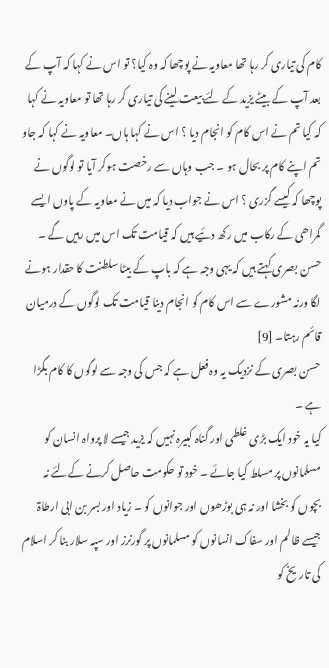کام کی تیاری کر رہا تھا معاویہ نے پوچھا کہ وہ کیا؟ تو اس نے کہا کہ آپ کے بعد آپ کے بیٹے یزید کے لئے بیعت لینے کی تیاری کر رہا تھا تو معاویہ نے کہا کہ کیا تم نے اس کام کو انجام دیا ؟ اس نے کہا ہاں۔ معاویہ نے کہا کہ جاو تم اپنے کام پر بحال ہو ۔ جب وہاں سے رخصت ہوکر آیا تو لوگوں نے پوچھا کہ کیسے گزری ؟ اس نے جواب دیا کہ میں نے معاویہ کے پاوں ایسے گمراھی کے رکاب میں رکھ دئیے ہیں کہ قیامت تک اس میں رہیں گے ۔
حسن بصری کہتے ہیں کہ یہی وجہ ہے کہ باپ کے بیٹا سلطنت کا حقدار ہونے لگا ورنہ مشورے سے اس کام کو انجام دینا قیامت تک لوگوں کے درمیان قائم رہتا۔ [9]
حسن بصری کے نزدیک یہ وہ فعل ہے کہ جس کی وجہ سے لوگوں کا کام بگڑا ہے ۔
کیا یہ خود ایک بڑی غلطی اور گناہ کبیرہ نہیں کہ یزید جیسے لا پرواہ انسان کو مسلمانوں پر مسلط کیا جائے ۔ خود تو حکومت حاصل کرنے کےلئے نہ بچوں کو بخشا اور نہ ہی بوڑھوں اور جوانوں کو ۔ زیاد اور بسر بن ابی ارطاۃ جیسے ظالم اور سفاک انسانوں کو مسلمانوں پر گورنرز اور سپہ سلار بنا کر اسلام کی تاریخ کو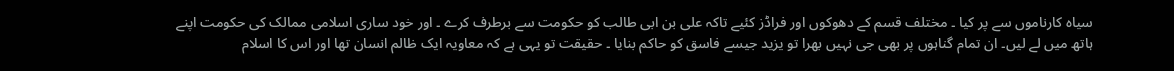سیاہ کارناموں سے پر کیا ۔ مختلف قسم کے دھوکوں اور فراڈز کئیے تاکہ علی بن ابی طالب کو حکومت سے برطرف کرے ۔ اور خود ساری اسلامی ممالک کی حکومت اپنے ہاتھ میں لے لیں۔ ان تمام گناہوں پر بھی جی نہیں بھرا تو یزید جیسے فاسق کو حاکم بنایا ۔ حقیقت تو یہی ہے کہ معاویہ ایک ظالم انسان تھا اور اس کا اسلام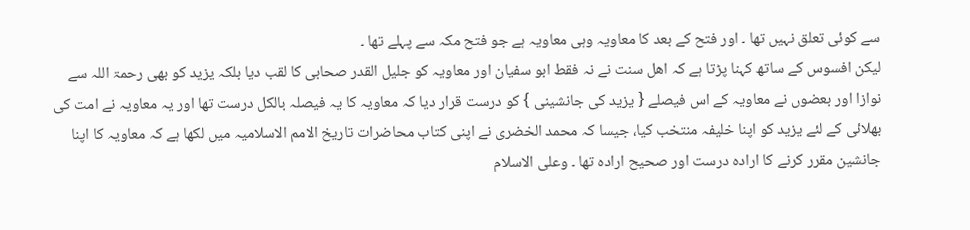سے کوئی تعلق نہیں تھا ۔ اور فتح کے بعد کا معاویہ وہی معاویہ ہے جو فتح مکہ سے پہلے تھا ۔
لیکن افسوس کے ساتھ کہنا پڑتا ہے کہ اھل سنت نے نہ فقط ابو سفیان اور معاویہ کو جلیل القدر صحابی کا لقب دیا بلکہ یزید کو بھی رحمۃ اللہ سے نوازا اور بعضوں نے معاویہ کے اس فیصلے { یزید کی جانشینی } کو درست قرار دیا کہ معاویہ کا یہ فیصلہ بالکل درست تھا اور یہ معاویہ نے امت کی بھلائی کے لئے یزید کو اپنا خلیفہ منتخب کیا، جیسا کہ محمد الخضری نے اپنی کتاب محاضرات تاریخ الامم الاسلامیہ میں لکھا ہے کہ معاویہ کا اپنا جانشین مقرر کرنے کا ارادہ درست اور صحیح ارادہ تھا ۔ وعلی الاسلام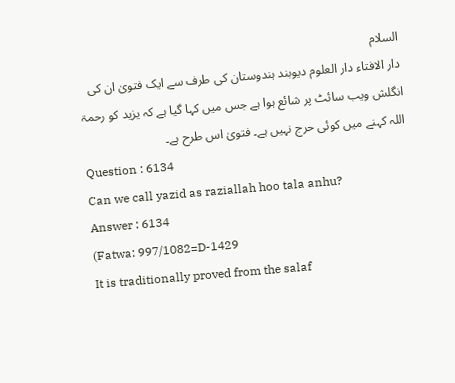السلام
دار الافتاء دار العلوم دیوبند ہندوستان کی طرف سے ایک فتویٰ ان کی انگلش ویب سائٹ پر شائع ہوا ہے جس میں کہا گیا ہے کہ یزید کو رحمۃ اللہ کہنے میں کوئی حرج نہیں ہے۔ فتویٰ اس طرح ہے۔
Question : 6134
Can we call yazid as raziallah hoo tala anhu?
Answer : 6134
(Fatwa: 997/1082=D-1429
It is traditionally proved from the salaf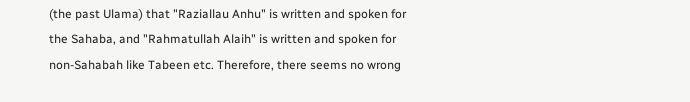(the past Ulama) that "Raziallau Anhu" is written and spoken for the Sahaba, and "Rahmatullah Alaih" is written and spoken for non-Sahabah like Tabeen etc. Therefore, there seems no wrong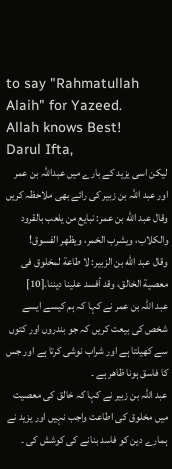to say "Rahmatullah Alaih" for Yazeed.
Allah knows Best!
Darul Ifta,
لیکن اسی یزید کے بارے میں عبداللہ بن عمر اور عبد اللہ بن زبیر کی رائے بھی ملاحظہ کریں
وقال عبد الله بن عمر: نبایع من یلعب بالقرود والکلاب، ویشرب الخمر، ویظهر الفسوق!
وقال عبد الله بن الزبیر: لا طاعة لمخلوق فی معصیة الخالق، وقد أفسد علینا دیننا.[10]
عبد اللہ بن عمر نے کہا کہ ہم کیسے ایسے شخص کی بیعت کریں کہ جو بندروں اور کتوں سے کھیلتا ہے اور شراب نوشی کرتا ہے اور جس کا فاسق ہونا ظاھر ہے ۔
عبد اللہ بن زبیر نے کہا کہ خالق کی معصیت میں مخلوق کی اطاعت واجب نہیں اور یزید نے ہمارے دین کو فاسد بنانے کی کوشش کی ۔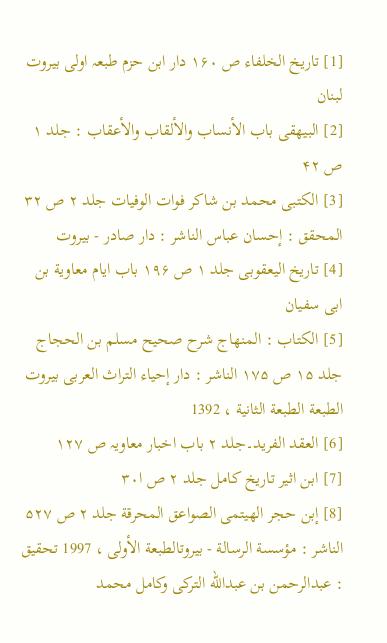[1] تاریخ الخلفاء ص ۱۶۰ دار ابن حزم طبعہ اولی بیروت لبنان
[2] البیهقی باب الأنساب والألقاب والأعقاب : جلد ۱ ص ۴۲
[3] الکتبی محمد بن شاکر فوات الوفیات جلد ۲ ص ۳۲ المحقق : إحسان عباس الناشر : دار صادر - بیروت
[4] تاریخ الیعقوبی جلد ۱ ص ۱۹۶ باب ایام معاویة بن ابی سفیان
[5] الکتاب : المنهاج شرح صحیح مسلم بن الحجاج جلد ۱۵ ص ۱۷۵ الناشر : دار إحیاء التراث العربی بیروت الطبعة الطبعة الثانیة ، 1392
[6] العقد الفرید۔جلد ۲ باب اخبار معاویہ ص ۱۲۷
[7] ابن اثیر تاریخ کامل جلد ۲ ص ا۳۰
[8] إبن حجر الهیتمی الصواعق المحرقة جلد ۲ ص ۵۲۷ الناشر : مؤسسة الرسالة - بیروتالطبعة الأولى ، 1997 تحقیق : عبدالرحمن بن عبدالله الترکی وکامل محمد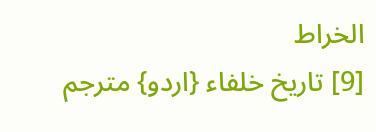الخراط
[9] تاریخ خلفاء {اردو} مترجم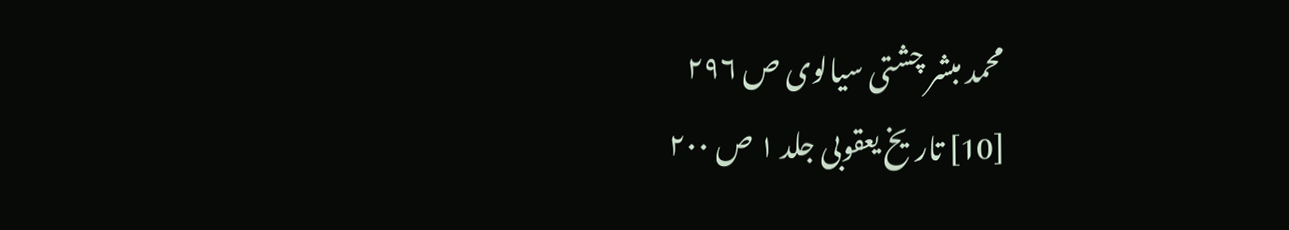محمد مبشر چشتی سیالوی ص ۲۹۶
[10] تاریخ یعقوبی جلد ۱ ص ۲۰۰